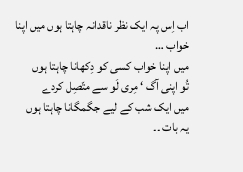اب اِس پہ ایک نظر ناقدانہ چاہتا ہوں میں اپنا خواب …
میں اپنا خواب کسی کو دِکھانا چاہتا ہوں
تُو اپنی آگ ‘ مِری لَو سے متّصِل کردے
میں ایک شب کے لیے جگمگانا چاہتا ہوں
یہ بات ۔۔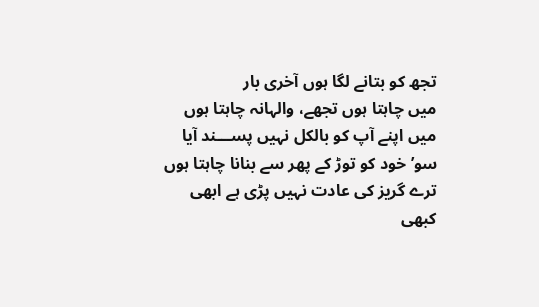تجھ کو بتانے لگا ہوں آخری بار
میں چاہتا ہوں تجھے، والہانہ چاہتا ہوں
میں اپنے آپ کو بالکل نہیں پســـند آیا
سو’ خود کو توڑ کے پھر سے بنانا چاہتا ہوں
ترے گریز کی عادت نہیں پڑی ہے ابھی
کبھی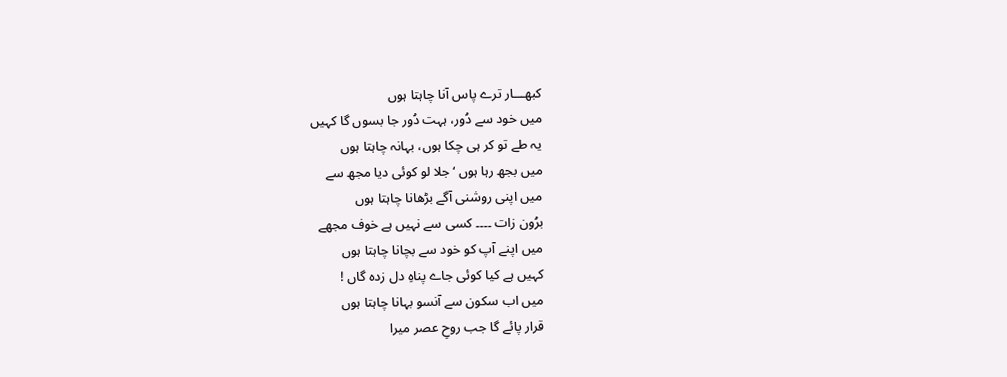کبھـــار ترے پاس آنا چاہتا ہوں
میں خود سے دُور، ہہت دُور جا بسوں گا کہیں
یہ طے تو کر ہی چکا ہوں، بہانہ چاہتا ہوں
میں بجھ رہا ہوں ‘ جلا لو کوئی دیا مجھ سے
میں اپنی روشنی آگے بڑھانا چاہتا ہوں
برُون زات ۔۔۔۔ کسی سے نہیں ہے خوف مجھے
میں اپنے آپ کو خود سے بچانا چاہتا ہوں
کہیں ہے کیا کوئی جاے پناہِ دل زدہ گاں !
میں اب سکون سے آنسو بہانا چاہتا ہوں
قرار پائے گا جب روحِ عصر میرا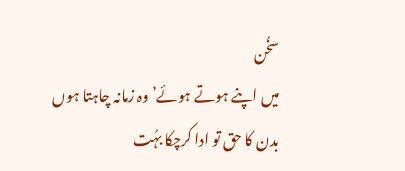سخُن
میں اپنے ہوتے ہوئے’ وہ زمانہ چاہتا ہوں
بدن کا حق تو ادا کرچکا بہُت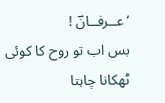‘ عــرفــانؔ !
بس اب تو روح کا کوئی ٹھکانا چاہتا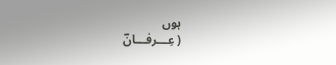ہوں
( عِـــرفـــانؔ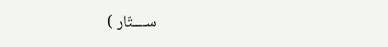ســــتّار )